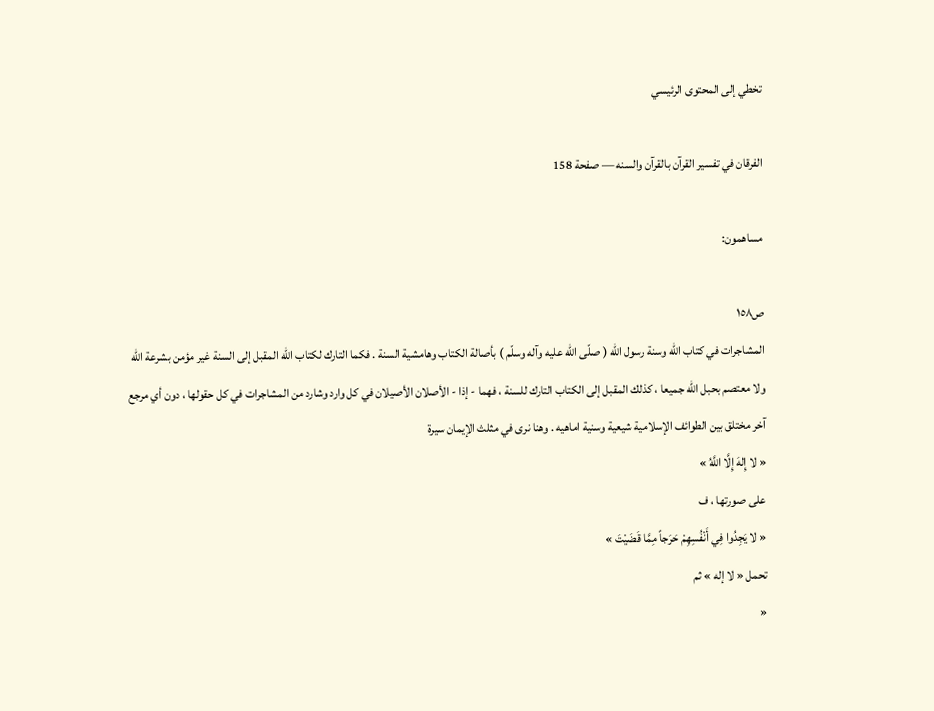تخطي إلى المحتوى الرئيسي

الفرقان في تفسير القرآن بالقرآن والسنه — صفحة 158

مساهمون:

ص١٥٨
المشاجرات في كتاب اللّه وسنة رسول اللّه ( صلّى اللّه عليه وآله وسلّم ) بأصالة الكتاب وهامشية السنة . فكما التارك لكتاب اللّه المقبل إلى السنة غير مؤمن بشرعة اللّه ولا معتصم بحبل اللّه جميعا ، كذلك المقبل إلى الكتاب التارك للسنة ، فهما - إذا - الأصلان الأصيلان في كل وارد وشارد من المشاجرات في كل حقولها ، دون أي مرجع آخر مختلق بين الطوائف الإسلامية شيعية وسنية اماهيه . وهنا نرى في مثلث الإيمان سيرة
« لا إِلهَ إِلَّا اللَّهُ »
على صورتها ، ف
« لا يَجِدُوا فِي أَنْفُسِهِمْ حَرَجاً مِمَّا قَضَيْتَ »
تحمل « لا إله » ثم
«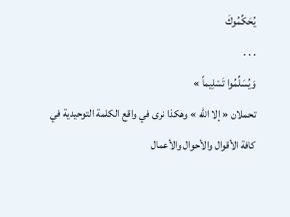يُحَكِّمُوكَ
. . .
وَيُسَلِّمُوا تَسْلِيماً »
تحملان « إلا الله » وهكذا نرى في واقع الكلمة التوحيدية في كافة الأقوال والأحوال والأعمال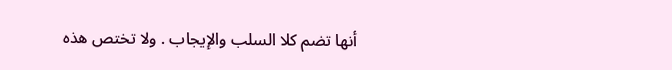أنها تضم كلا السلب والإيجاب . ولا تختص هذه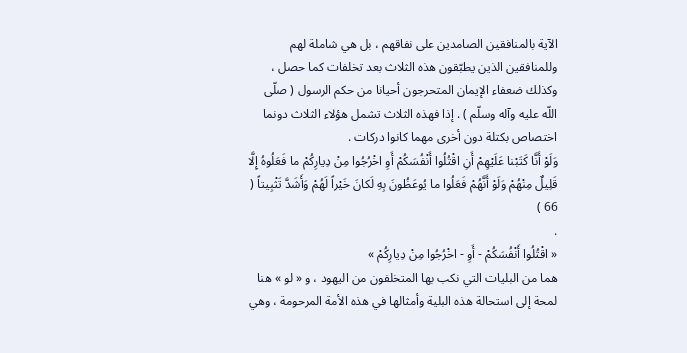الآية بالمنافقين الصامدين على نفاقهم ، بل هي شاملة لهم وللمنافقين الذين يطبّقون هذه الثلاث بعد تخلفات كما حصل ، وكذلك ضعفاء الإيمان المتحرجون أحيانا من حكم الرسول ( صلّى اللّه عليه وآله وسلّم ) . إذا فهذه الثلاث تشمل هؤلاء الثلاث دونما اختصاص بكتلة دون أخرى مهما كانوا دركات .
وَلَوْ أَنَّا كَتَبْنا عَلَيْهِمْ أَنِ اقْتُلُوا أَنْفُسَكُمْ أَوِ اخْرُجُوا مِنْ دِيارِكُمْ ما فَعَلُوهُ إِلَّا قَلِيلٌ مِنْهُمْ وَلَوْ أَنَّهُمْ فَعَلُوا ما يُوعَظُونَ بِهِ لَكانَ خَيْراً لَهُمْ وَأَشَدَّ تَثْبِيتاً ( 66 )
.
« اقْتُلُوا أَنْفُسَكُمْ - أَوِ - اخْرُجُوا مِنْ دِيارِكُمْ »
هما من البليات التي نكب بها المتخلفون من اليهود ، و « لو » هنا لمحة إلى استحالة هذه البلية وأمثالها في هذه الأمة المرحومة ، وهي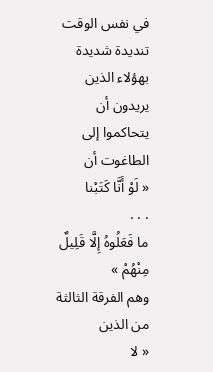في نفس الوقت تنديدة شديدة بهؤلاء الذين يريدون أن يتحاكموا إلى الطاغوت أن
« لَوْ أَنَّا كَتَبْنا
. . .
ما فَعَلُوهُ إِلَّا قَلِيلٌ مِنْهُمْ »
وهم الفرقة الثالثة من الذين
« لا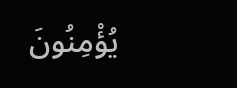يُؤْمِنُونَ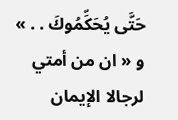حَتَّى يُحَكِّمُوكَ . . »
و « ان من أمتي لرجالا الإيمان